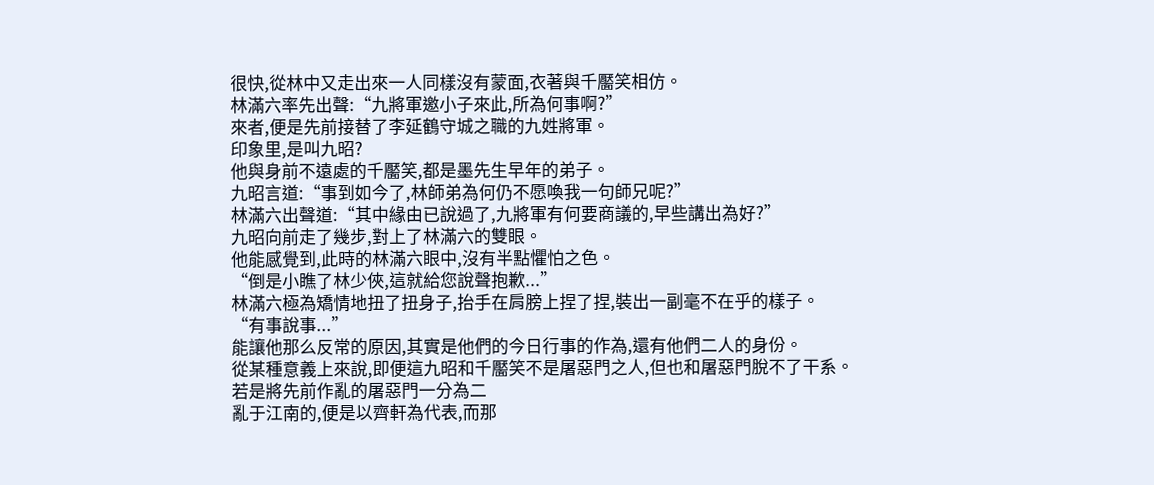很快,從林中又走出來一人同樣沒有蒙面,衣著與千靨笑相仿。
林滿六率先出聲:“九將軍邀小子來此,所為何事啊?”
來者,便是先前接替了李延鶴守城之職的九姓將軍。
印象里,是叫九昭?
他與身前不遠處的千靨笑,都是墨先生早年的弟子。
九昭言道:“事到如今了,林師弟為何仍不愿喚我一句師兄呢?”
林滿六出聲道:“其中緣由已說過了,九將軍有何要商議的,早些講出為好?”
九昭向前走了幾步,對上了林滿六的雙眼。
他能感覺到,此時的林滿六眼中,沒有半點懼怕之色。
“倒是小瞧了林少俠,這就給您說聲抱歉...”
林滿六極為矯情地扭了扭身子,抬手在肩膀上捏了捏,裝出一副毫不在乎的樣子。
“有事說事...”
能讓他那么反常的原因,其實是他們的今日行事的作為,還有他們二人的身份。
從某種意義上來說,即便這九昭和千靨笑不是屠惡門之人,但也和屠惡門脫不了干系。
若是將先前作亂的屠惡門一分為二
亂于江南的,便是以齊軒為代表,而那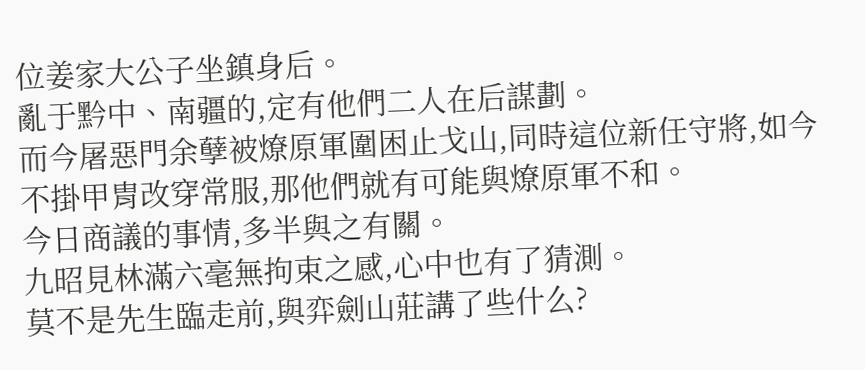位姜家大公子坐鎮身后。
亂于黔中、南疆的,定有他們二人在后謀劃。
而今屠惡門余孽被燎原軍圍困止戈山,同時這位新任守將,如今不掛甲胄改穿常服,那他們就有可能與燎原軍不和。
今日商議的事情,多半與之有關。
九昭見林滿六毫無拘束之感,心中也有了猜測。
莫不是先生臨走前,與弈劍山莊講了些什么?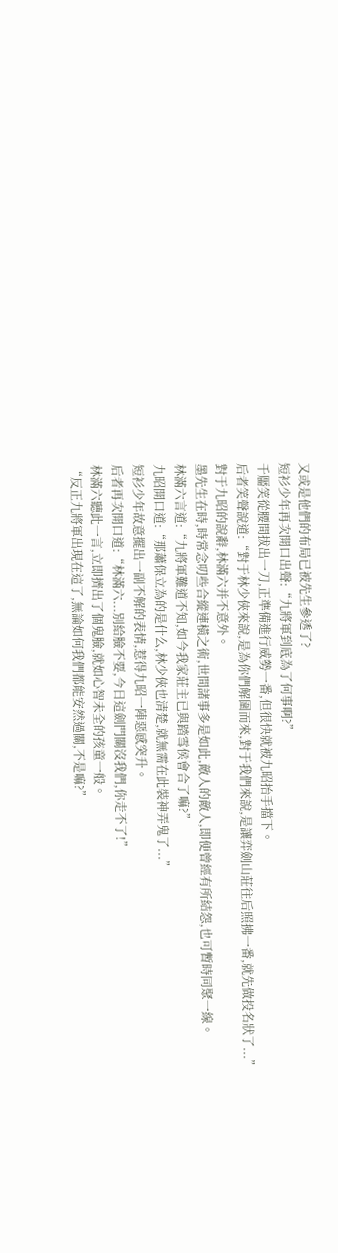又或是他們的布局已被先生參透了?
短衫少年再次開口出聲:“九將軍到底為了何事啊?”
千靨笑從腰間拔出一刀,正準備進行威勢一番,但很快就被九昭抬手擋下。
后者笑聲說道:“對于林少俠來說,是為你們解圍而來,對于我們來說,是讓弈劍山莊往后照拂一番,就先做投名狀了...”
對于九昭的說辭,林滿六并不意外。
墨先生在時,時常念叨些合縱連橫之術,世間諸事多是如此,敵人的敵人,即便曾經有所結怨,也可暫時同聚一線。
林滿六言道:“九將軍難道不知,如今我家莊主已與踏雪侯會合了嘛?”
九昭開口道:“那蕭保立為的是什么,林少俠也清楚,就無需在此裝神弄鬼了...”
短衫少年故意擺出一副不解的表情,惹得九昭一陣惡感突升。
后者再次開口道:“林滿六...別給臉不要,今日這劍門關沒我們,你走不了!”
林滿六聽此一言,立即擠出了個鬼臉,就如心智未全的孩童一般。
“反正九將軍出現在這了,無論如何我們都能安然過關,不是嘛?”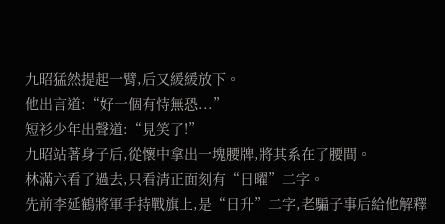九昭猛然提起一臂,后又緩緩放下。
他出言道:“好一個有恃無恐...”
短衫少年出聲道:“見笑了!”
九昭站著身子后,從懷中拿出一塊腰牌,將其系在了腰間。
林滿六看了過去,只看清正面刻有“日曜”二字。
先前李延鶴將軍手持戰旗上,是“日升”二字,老騙子事后給他解釋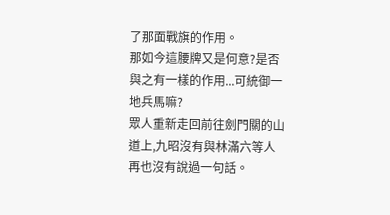了那面戰旗的作用。
那如今這腰牌又是何意?是否與之有一樣的作用...可統御一地兵馬嘛?
眾人重新走回前往劍門關的山道上,九昭沒有與林滿六等人再也沒有說過一句話。